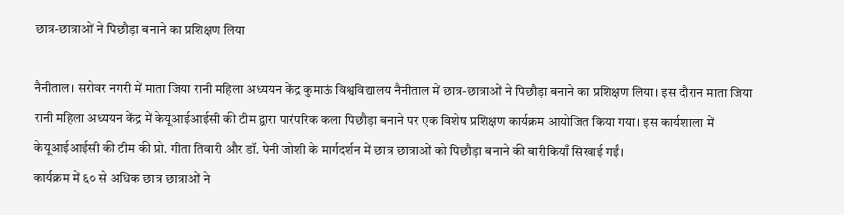छात्र-छात्राओं ने पिछौड़ा बनाने का प्रशिक्षण लिया

नैनीताल। सरोवर नगरी में माता जिया रानी महिला अध्ययन केंद्र कुमाऊं विश्वविद्यालय नैनीताल में छात्र-छात्राओं ने पिछौड़ा बनाने का प्रशिक्षण लिया। इस दौरान माता जिया रानी महिला अध्ययन केंद्र में केयूआईआईसी की टीम द्वारा पारंपरिक कला पिछौड़ा बनाने पर एक विशेष प्रशिक्षण कार्यक्रम आयोजित किया गया। इस कार्यशाला में केयूआईआईसी की टीम की प्रो. गीता तिवारी और डॉ. पेनी जोशी के मार्गदर्शन में छात्र छात्राओं को पिछौड़ा बनाने की बारीकियाँ सिखाई गईं।
कार्यक्रम में ६० से अधिक छात्र छात्राओं ने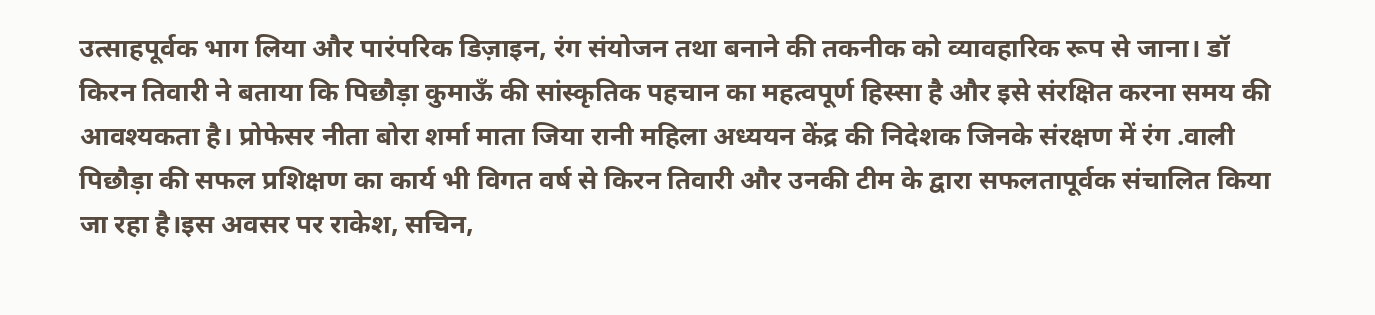उत्साहपूर्वक भाग लिया और पारंपरिक डिज़ाइन, रंग संयोजन तथा बनाने की तकनीक को व्यावहारिक रूप से जाना। डॉ किरन तिवारी ने बताया कि पिछौड़ा कुमाऊँ की सांस्कृतिक पहचान का महत्वपूर्ण हिस्सा है और इसे संरक्षित करना समय की आवश्यकता है। प्रोफेसर नीता बोरा शर्मा माता जिया रानी महिला अध्ययन केंद्र की निदेशक जिनके संरक्षण में रंग .वाली पिछौड़ा की सफल प्रशिक्षण का कार्य भी विगत वर्ष से किरन तिवारी और उनकी टीम के द्वारा सफलतापूर्वक संचालित किया जा रहा है।इस अवसर पर राकेश, सचिन,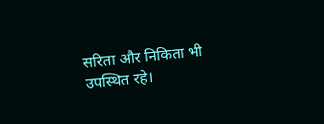सरिता और निकिता भी उपस्थित रहे।